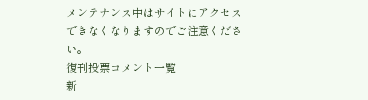メンテナンス中はサイトにアクセスできなくなりますのでご注意ください。
復刊投票コメント一覧
新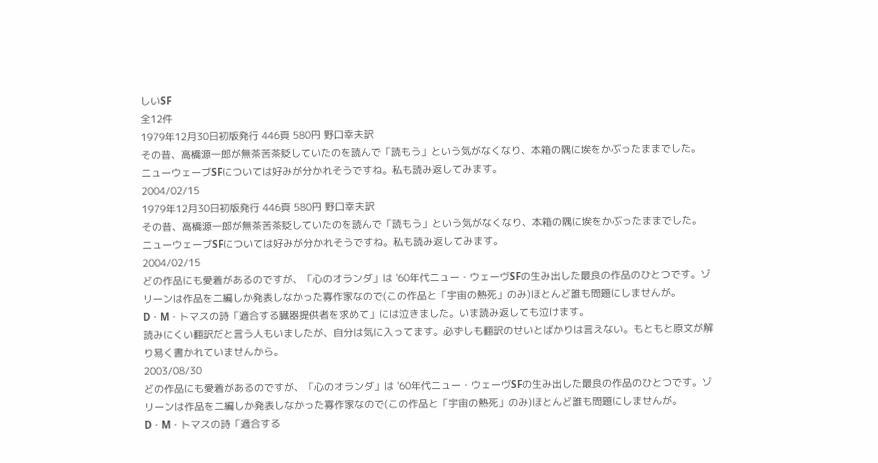しいSF
全12件
1979年12月30日初版発行 446頁 580円 野口幸夫訳
その昔、高橋源一郎が無茶苦茶貶していたのを読んで「読もう」という気がなくなり、本箱の隅に埃をかぶったままでした。
ニューウェーブSFについては好みが分かれそうですね。私も読み返してみます。
2004/02/15
1979年12月30日初版発行 446頁 580円 野口幸夫訳
その昔、高橋源一郎が無茶苦茶貶していたのを読んで「読もう」という気がなくなり、本箱の隅に埃をかぶったままでした。
ニューウェーブSFについては好みが分かれそうですね。私も読み返してみます。
2004/02/15
どの作品にも愛着があるのですが、「心のオランダ」は '60年代ニュー・ウェーヴSFの生み出した最良の作品のひとつです。ゾリーンは作品を二編しか発表しなかった寡作家なので(この作品と「宇宙の熱死」のみ)ほとんど誰も問題にしませんが。
D・M・トマスの詩「適合する臓器提供者を求めて」には泣きました。いま読み返しても泣けます。
読みにくい翻訳だと言う人もいましたが、自分は気に入ってます。必ずしも翻訳のせいとばかりは言えない。もともと原文が解り易く書かれていませんから。
2003/08/30
どの作品にも愛着があるのですが、「心のオランダ」は '60年代ニュー・ウェーヴSFの生み出した最良の作品のひとつです。ゾリーンは作品を二編しか発表しなかった寡作家なので(この作品と「宇宙の熱死」のみ)ほとんど誰も問題にしませんが。
D・M・トマスの詩「適合する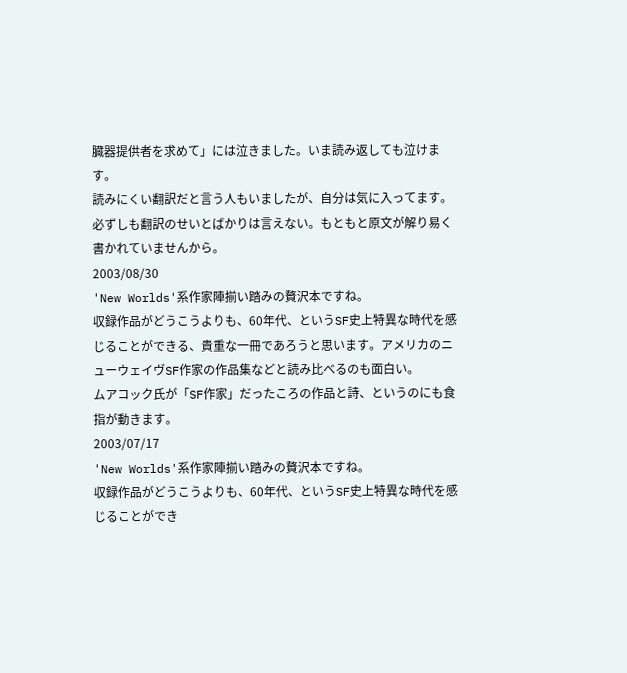臓器提供者を求めて」には泣きました。いま読み返しても泣けます。
読みにくい翻訳だと言う人もいましたが、自分は気に入ってます。必ずしも翻訳のせいとばかりは言えない。もともと原文が解り易く書かれていませんから。
2003/08/30
'New Worlds'系作家陣揃い踏みの贅沢本ですね。
収録作品がどうこうよりも、60年代、というSF史上特異な時代を感じることができる、貴重な一冊であろうと思います。アメリカのニューウェイヴSF作家の作品集などと読み比べるのも面白い。
ムアコック氏が「SF作家」だったころの作品と詩、というのにも食指が動きます。
2003/07/17
'New Worlds'系作家陣揃い踏みの贅沢本ですね。
収録作品がどうこうよりも、60年代、というSF史上特異な時代を感じることができ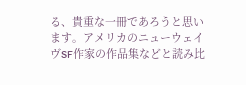る、貴重な一冊であろうと思います。アメリカのニューウェイヴSF作家の作品集などと読み比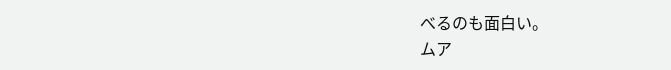べるのも面白い。
ムア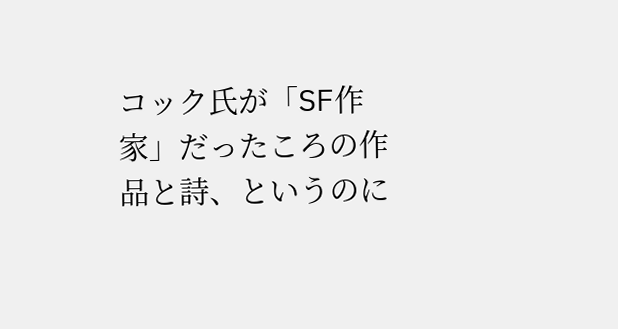コック氏が「SF作家」だったころの作品と詩、というのに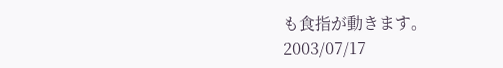も食指が動きます。
2003/07/17